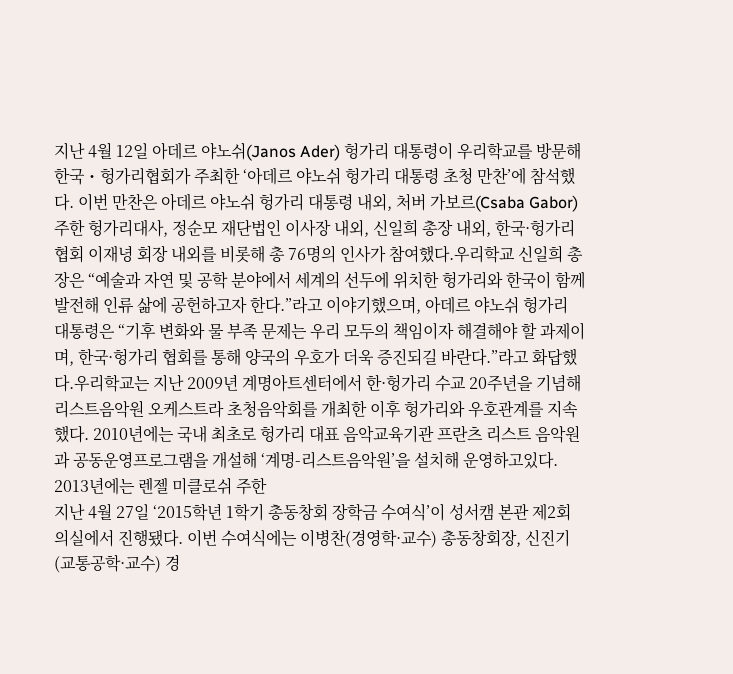지난 4월 12일 아데르 야노쉬(Janos Ader) 헝가리 대통령이 우리학교를 방문해 한국・헝가리협회가 주최한 ‘아데르 야노쉬 헝가리 대통령 초청 만찬’에 참석했다. 이번 만찬은 아데르 야노쉬 헝가리 대통령 내외, 처버 가보르(Csaba Gabor) 주한 헝가리대사, 정순모 재단법인 이사장 내외, 신일희 총장 내외, 한국·헝가리협회 이재녕 회장 내외를 비롯해 총 76명의 인사가 참여했다.우리학교 신일희 총장은 “예술과 자연 및 공학 분야에서 세계의 선두에 위치한 헝가리와 한국이 함께 발전해 인류 삶에 공헌하고자 한다.”라고 이야기했으며, 아데르 야노쉬 헝가리 대통령은 “기후 변화와 물 부족 문제는 우리 모두의 책임이자 해결해야 할 과제이며, 한국·헝가리 협회를 통해 양국의 우호가 더욱 증진되길 바란다.”라고 화답했다.우리학교는 지난 2009년 계명아트센터에서 한·헝가리 수교 20주년을 기념해 리스트음악원 오케스트라 초청음악회를 개최한 이후 헝가리와 우호관계를 지속했다. 2010년에는 국내 최초로 헝가리 대표 음악교육기관 프란츠 리스트 음악원과 공동운영프로그램을 개설해 ‘계명-리스트음악원’을 설치해 운영하고있다. 2013년에는 렌젤 미클로쉬 주한
지난 4월 27일 ‘2015학년 1학기 총동창회 장학금 수여식’이 성서캠 본관 제2회의실에서 진행됐다. 이번 수여식에는 이병찬(경영학·교수) 총동창회장, 신진기(교통공학·교수) 경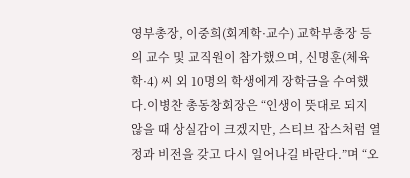영부총장, 이중희(회계학·교수) 교학부총장 등의 교수 및 교직원이 참가했으며, 신명훈(체육학·4) 씨 외 10명의 학생에게 장학금을 수여했다.이병찬 총동창회장은 “인생이 뜻대로 되지 않을 때 상실감이 크겠지만, 스티브 잡스처럼 열정과 비전을 갖고 다시 일어나길 바란다.”며 “오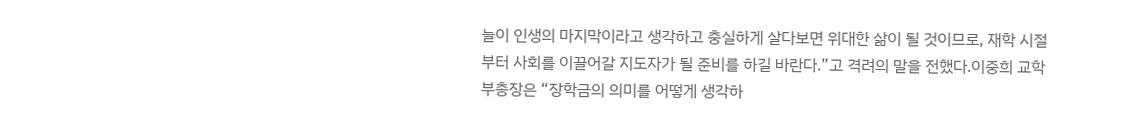늘이 인생의 마지막이라고 생각하고 충실하게 살다보면 위대한 삶이 될 것이므로, 재학 시절부터 사회를 이끌어갈 지도자가 될 준비를 하길 바란다.”고 격려의 말을 전했다.이중희 교학부총장은 “장학금의 의미를 어떻게 생각하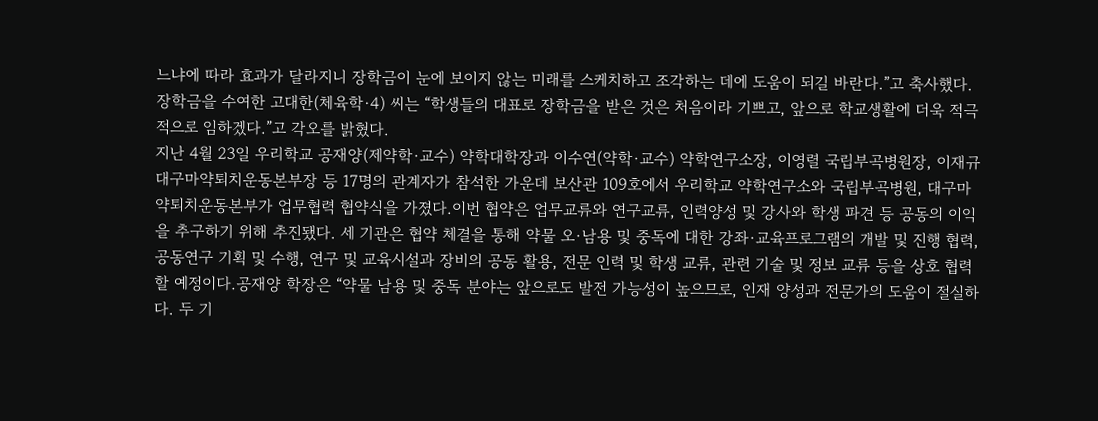느냐에 따라 효과가 달라지니 장학금이 눈에 보이지 않는 미래를 스케치하고 조각하는 데에 도움이 되길 바란다.”고 축사했다.장학금을 수여한 고대한(체육학·4) 씨는 “학생들의 대표로 장학금을 받은 것은 처음이라 기쁘고, 앞으로 학교생활에 더욱 적극적으로 임하겠다.”고 각오를 밝혔다.
지난 4월 23일 우리학교 공재양(제약학·교수) 약학대학장과 이수연(약학·교수) 약학연구소장, 이영렬 국립부곡병원장, 이재규 대구마약퇴치운동본부장 등 17명의 관계자가 참석한 가운데 보산관 109호에서 우리학교 약학연구소와 국립부곡병원, 대구마약퇴치운동본부가 업무협력 협약식을 가졌다.이번 협약은 업무교류와 연구교류, 인력양성 및 강사와 학생 파견 등 공동의 이익을 추구하기 위해 추진됐다. 세 기관은 협약 체결을 통해 약물 오·남용 및 중독에 대한 강좌·교육프로그램의 개발 및 진행 협력, 공동연구 기획 및 수행, 연구 및 교육시설과 장비의 공동 활용, 전문 인력 및 학생 교류, 관련 기술 및 정보 교류 등을 상호 협력할 예정이다.공재양 학장은 “약물 남용 및 중독 분야는 앞으로도 발전 가능성이 높으므로, 인재 양성과 전문가의 도움이 절실하다. 두 기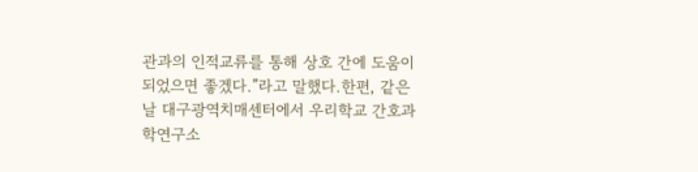관과의 인적교류를 통해 상호 간에 도움이 되었으면 좋겠다.”라고 말했다.한편, 같은 날 대구광역치매센터에서 우리학교 간호과학연구소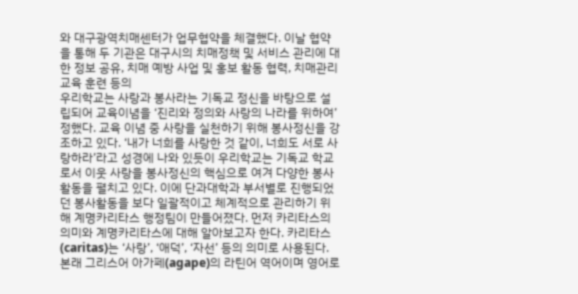와 대구광역치매센터가 업무협약을 체결했다. 이날 협약을 통해 두 기관은 대구시의 치매정책 및 서비스 관리에 대한 정보 공유, 치매 예방 사업 및 홍보 활동 협력, 치매관리 교육 훈련 등의
우리학교는 사랑과 봉사라는 기독교 정신을 바탕으로 설립되어 교육이념을 ‘진리와 정의와 사랑의 나라를 위하여’ 정했다. 교육 이념 중 사랑을 실천하기 위해 봉사정신을 강조하고 있다. ‘내가 너희를 사랑한 것 같이, 너희도 서로 사랑하라’라고 성경에 나와 있듯이 우리학교는 기독교 학교로서 이웃 사랑을 봉사정신의 핵심으로 여겨 다양한 봉사활동을 펼치고 있다. 이에 단과대학과 부서별로 진행되었던 봉사활동을 보다 일괄적이고 체계적으로 관리하기 위해 계명카리타스 행정팀이 만들어졌다. 먼저 카리타스의 의미와 계명카리타스에 대해 알아보고자 한다. 카리타스(caritas)는 ‘사랑’, ‘애덕’, ‘자선’ 등의 의미로 사용된다. 본래 그리스어 아가페(agape)의 라틴어 역어이며 영어로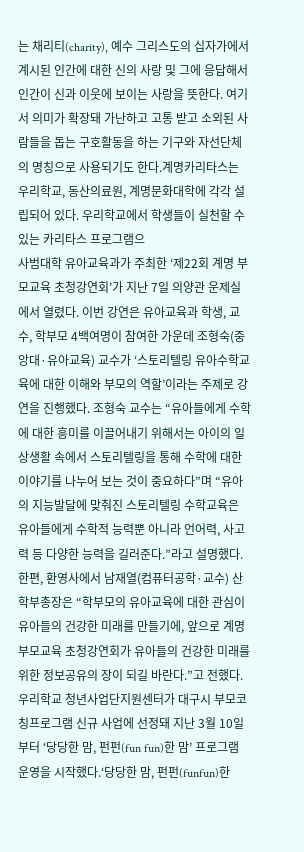는 채리티(charity), 예수 그리스도의 십자가에서 계시된 인간에 대한 신의 사랑 및 그에 응답해서 인간이 신과 이웃에 보이는 사랑을 뜻한다. 여기서 의미가 확장돼 가난하고 고통 받고 소외된 사람들을 돕는 구호활동을 하는 기구와 자선단체의 명칭으로 사용되기도 한다.계명카리타스는 우리학교, 동산의료원, 계명문화대학에 각각 설립되어 있다. 우리학교에서 학생들이 실천할 수 있는 카리타스 프로그램으
사범대학 유아교육과가 주최한 ‘제22회 계명 부모교육 초청강연회’가 지난 7일 의양관 운제실에서 열렸다. 이번 강연은 유아교육과 학생, 교수, 학부모 4백여명이 참여한 가운데 조형숙(중앙대·유아교육) 교수가 ‘스토리텔링 유아수학교육에 대한 이해와 부모의 역할’이라는 주제로 강연을 진행했다. 조형숙 교수는 “유아들에게 수학에 대한 흥미를 이끌어내기 위해서는 아이의 일상생활 속에서 스토리텔링을 통해 수학에 대한 이야기를 나누어 보는 것이 중요하다”며 “유아의 지능발달에 맞춰진 스토리텔링 수학교육은 유아들에게 수학적 능력뿐 아니라 언어력, 사고력 등 다양한 능력을 길러준다.”라고 설명했다.한편, 환영사에서 남재열(컴퓨터공학·교수) 산학부총장은 “학부모의 유아교육에 대한 관심이 유아들의 건강한 미래를 만들기에, 앞으로 계명 부모교육 초청강연회가 유아들의 건강한 미래를 위한 정보공유의 장이 되길 바란다.”고 전했다.
우리학교 청년사업단지원센터가 대구시 부모코칭프로그램 신규 사업에 선정돼 지난 3월 10일부터 ‘당당한 맘, 펀펀(fun fun)한 맘’ 프로그램 운영을 시작했다.‘당당한 맘, 펀펀(funfun)한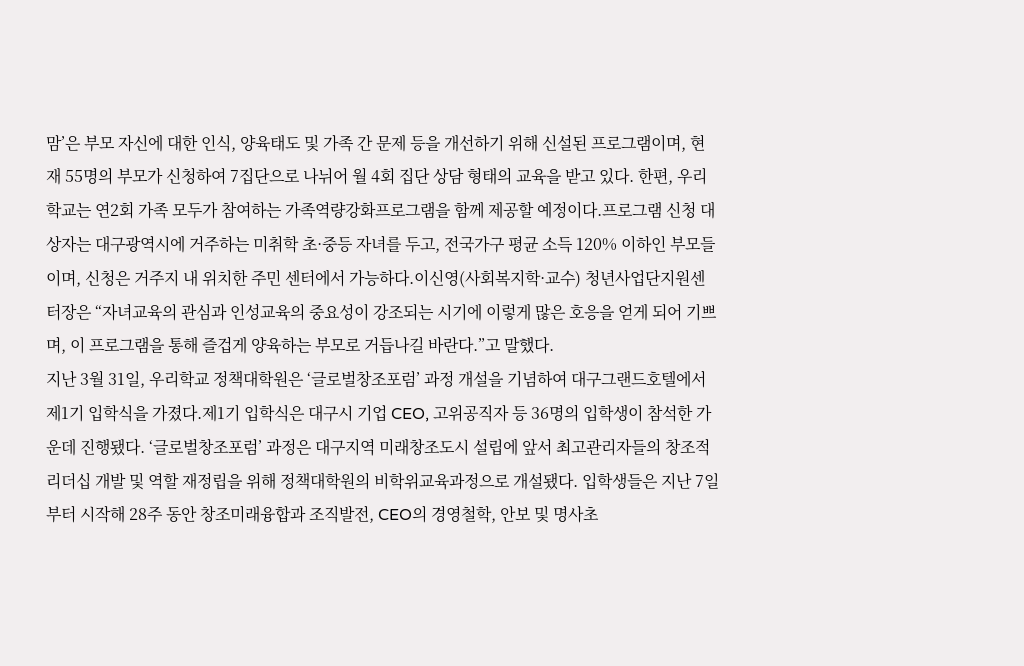맘’은 부모 자신에 대한 인식, 양육태도 및 가족 간 문제 등을 개선하기 위해 신설된 프로그램이며, 현재 55명의 부모가 신청하여 7집단으로 나뉘어 월 4회 집단 상담 형태의 교육을 받고 있다. 한편, 우리학교는 연2회 가족 모두가 참여하는 가족역량강화프로그램을 함께 제공할 예정이다.프로그램 신청 대상자는 대구광역시에 거주하는 미취학 초·중등 자녀를 두고, 전국가구 평균 소득 120% 이하인 부모들이며, 신청은 거주지 내 위치한 주민 센터에서 가능하다.이신영(사회복지학·교수) 청년사업단지원센터장은 “자녀교육의 관심과 인성교육의 중요성이 강조되는 시기에 이렇게 많은 호응을 얻게 되어 기쁘며, 이 프로그램을 통해 즐겁게 양육하는 부모로 거듭나길 바란다.”고 말했다.
지난 3월 31일, 우리학교 정책대학원은 ‘글로벌창조포럼’ 과정 개설을 기념하여 대구그랜드호텔에서 제1기 입학식을 가졌다.제1기 입학식은 대구시 기업 CEO, 고위공직자 등 36명의 입학생이 참석한 가운데 진행됐다. ‘글로벌창조포럼’ 과정은 대구지역 미래창조도시 설립에 앞서 최고관리자들의 창조적 리더십 개발 및 역할 재정립을 위해 정책대학원의 비학위교육과정으로 개설됐다. 입학생들은 지난 7일부터 시작해 28주 동안 창조미래융합과 조직발전, CEO의 경영철학, 안보 및 명사초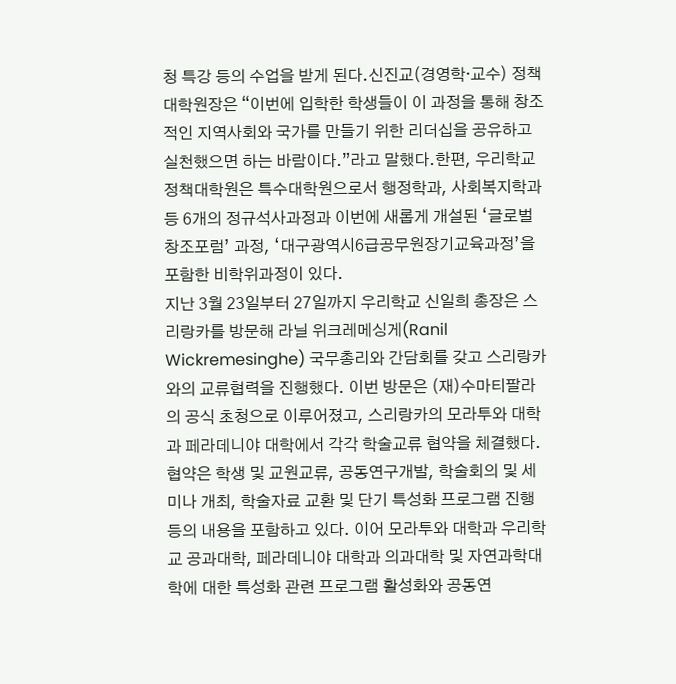청 특강 등의 수업을 받게 된다.신진교(경영학·교수) 정책대학원장은 “이번에 입학한 학생들이 이 과정을 통해 창조적인 지역사회와 국가를 만들기 위한 리더십을 공유하고 실천했으면 하는 바람이다.”라고 말했다.한편, 우리학교 정책대학원은 특수대학원으로서 행정학과, 사회복지학과 등 6개의 정규석사과정과 이번에 새롭게 개설된 ‘글로벌창조포럼’ 과정, ‘대구광역시6급공무원장기교육과정’을 포함한 비학위과정이 있다.
지난 3월 23일부터 27일까지 우리학교 신일희 총장은 스리랑카를 방문해 라닐 위크레메싱게(Ranil Wickremesinghe) 국무총리와 간담회를 갖고 스리랑카와의 교류협력을 진행했다. 이번 방문은 (재)수마티팔라의 공식 초청으로 이루어졌고, 스리랑카의 모라투와 대학과 페라데니야 대학에서 각각 학술교류 협약을 체결했다. 협약은 학생 및 교원교류, 공동연구개발, 학술회의 및 세미나 개최, 학술자료 교환 및 단기 특성화 프로그램 진행 등의 내용을 포함하고 있다. 이어 모라투와 대학과 우리학교 공과대학, 페라데니야 대학과 의과대학 및 자연과학대학에 대한 특성화 관련 프로그램 활성화와 공동연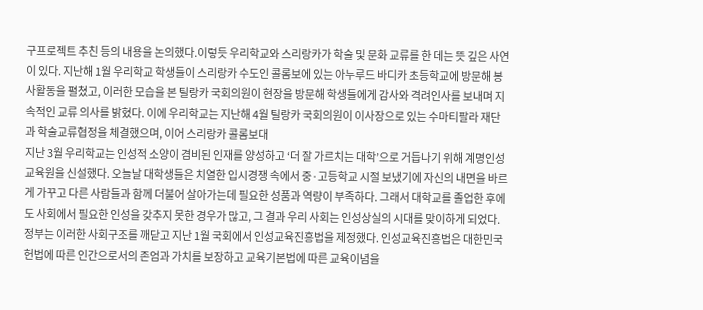구프로젝트 추친 등의 내용을 논의했다.이렇듯 우리학교와 스리랑카가 학술 및 문화 교류를 한 데는 뜻 깊은 사연이 있다. 지난해 1월 우리학교 학생들이 스리랑카 수도인 콜롬보에 있는 아누루드 바디카 초등학교에 방문해 봉사활동을 펼쳤고, 이러한 모습을 본 틸랑카 국회의원이 현장을 방문해 학생들에게 감사와 격려인사를 보내며 지속적인 교류 의사를 밝혔다. 이에 우리학교는 지난해 4월 틸랑카 국회의원이 이사장으로 있는 수마티팔라 재단과 학술교류협정을 체결했으며, 이어 스리랑카 콜롬보대
지난 3월 우리학교는 인성적 소양이 겸비된 인재를 양성하고 ‘더 잘 가르치는 대학’으로 거듭나기 위해 계명인성교육원을 신설했다. 오늘날 대학생들은 치열한 입시경쟁 속에서 중·고등학교 시절 보냈기에 자신의 내면을 바르게 가꾸고 다른 사람들과 함께 더불어 살아가는데 필요한 성품과 역량이 부족하다. 그래서 대학교를 졸업한 후에도 사회에서 필요한 인성을 갖추지 못한 경우가 많고, 그 결과 우리 사회는 인성상실의 시대를 맞이하게 되었다. 정부는 이러한 사회구조를 깨닫고 지난 1월 국회에서 인성교육진흥법을 제정했다. 인성교육진흥법은 대한민국헌법에 따른 인간으로서의 존엄과 가치를 보장하고 교육기본법에 따른 교육이념을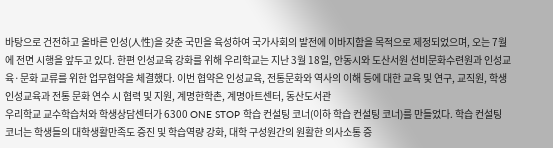바탕으로 건전하고 올바른 인성(人性)을 갖춘 국민을 육성하여 국가사회의 발전에 이바지함을 목적으로 제정되었으며, 오는 7월에 전면 시행을 앞두고 있다. 한편 인성교육 강화를 위해 우리학교는 지난 3월 18일, 안동시와 도산서원 선비문화수련원과 인성교육·문화 교류를 위한 업무협약을 체결했다. 이번 협약은 인성교육, 전통문화와 역사의 이해 등에 대한 교육 및 연구, 교직원, 학생 인성교육과 전통 문화 연수 시 협력 및 지원, 계명한학촌, 계명아트센터, 동산도서관
우리학교 교수학습처와 학생상담센터가 6300 ONE STOP 학습 컨설팅 코너(이하 학습 컨설팅 코너)를 만들었다. 학습 컨설팅 코너는 학생들의 대학생활만족도 증진 및 학습역량 강화, 대학 구성원간의 원활한 의사소통 증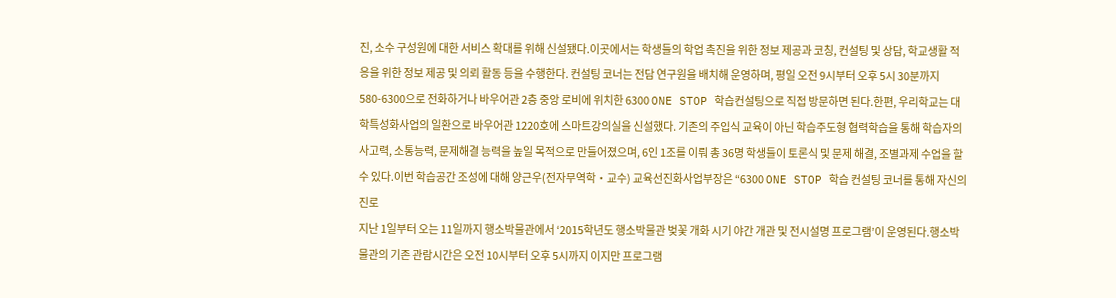진, 소수 구성원에 대한 서비스 확대를 위해 신설됐다.이곳에서는 학생들의 학업 촉진을 위한 정보 제공과 코칭, 컨설팅 및 상담, 학교생활 적응을 위한 정보 제공 및 의뢰 활동 등을 수행한다. 컨설팅 코너는 전담 연구원을 배치해 운영하며, 평일 오전 9시부터 오후 5시 30분까지 580-6300으로 전화하거나 바우어관 2층 중앙 로비에 위치한 6300 ONE STOP 학습컨설팅으로 직접 방문하면 된다.한편, 우리학교는 대학특성화사업의 일환으로 바우어관 1220호에 스마트강의실을 신설했다. 기존의 주입식 교육이 아닌 학습주도형 협력학습을 통해 학습자의 사고력, 소통능력, 문제해결 능력을 높일 목적으로 만들어졌으며, 6인 1조를 이뤄 총 36명 학생들이 토론식 및 문제 해결, 조별과제 수업을 할 수 있다.이번 학습공간 조성에 대해 양근우(전자무역학・교수) 교육선진화사업부장은 “6300 ONE STOP 학습 컨설팅 코너를 통해 자신의 진로
지난 1일부터 오는 11일까지 행소박물관에서 ‘2015학년도 행소박물관 벚꽃 개화 시기 야간 개관 및 전시설명 프로그램’이 운영된다.행소박물관의 기존 관람시간은 오전 10시부터 오후 5시까지 이지만 프로그램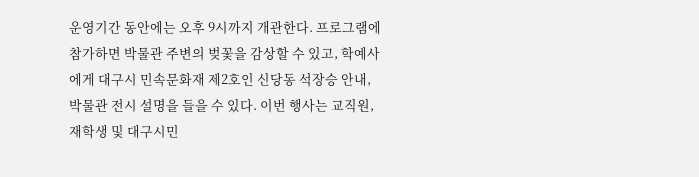운영기간 동안에는 오후 9시까지 개관한다. 프로그램에 참가하면 박물관 주변의 벚꽃을 감상할 수 있고, 학예사에게 대구시 민속문화재 제2호인 신당동 석장승 안내, 박물관 전시 설명을 들을 수 있다. 이번 행사는 교직원, 재학생 및 대구시민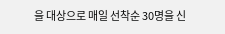을 대상으로 매일 선착순 30명을 신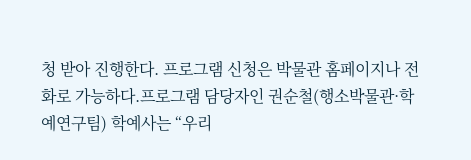청 받아 진행한다. 프로그램 신청은 박물관 홈페이지나 전화로 가능하다.프로그램 담당자인 권순철(행소박물관·학예연구팀) 학예사는 “우리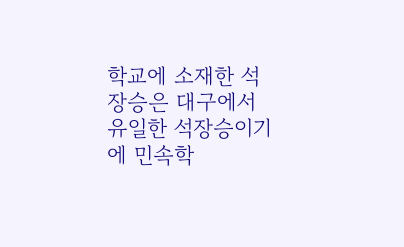학교에 소재한 석장승은 대구에서 유일한 석장승이기에 민속학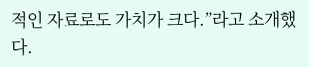적인 자료로도 가치가 크다.”라고 소개했다.